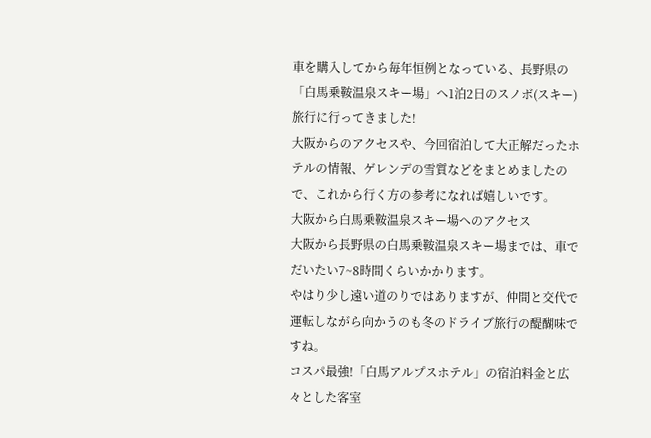車を購入してから毎年恒例となっている、長野県の「白馬乗鞍温泉スキー場」へ1泊2日のスノボ(スキー)旅行に行ってきました!
大阪からのアクセスや、今回宿泊して大正解だったホテルの情報、ゲレンデの雪質などをまとめましたので、これから行く方の参考になれば嬉しいです。
大阪から白馬乗鞍温泉スキー場へのアクセス
大阪から長野県の白馬乗鞍温泉スキー場までは、車でだいたい7~8時間くらいかかります。
やはり少し遠い道のりではありますが、仲間と交代で運転しながら向かうのも冬のドライブ旅行の醍醐味ですね。
コスパ最強!「白馬アルプスホテル」の宿泊料金と広々とした客室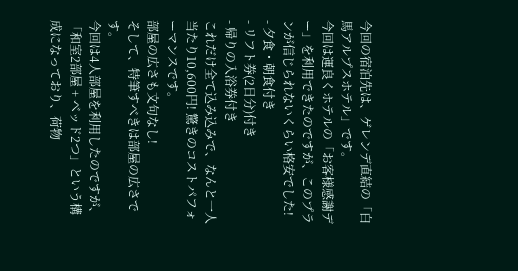今回の宿泊先は、ゲレンデ直結の「白馬アルプスホテル」です。
今回は運良くホテルの「お客様感謝デー」を利用できたのですが、このプランが信じられないくらい格安でした!
- 夕食・朝食付き
- リフト券(2日分)付き
- 帰りの入浴券付き
これだけ全て込み込みで、なんと一人当たり10,600円! 驚きのコストパフォーマンスです。
部屋の広さも文句なし!
そして、特筆すべきは部屋の広さです。
今回は4人部屋を利用したのですが、「和室2部屋 + ベッド2つ」という構成になっており、荷物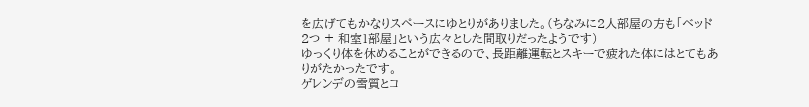を広げてもかなりスペースにゆとりがありました。(ちなみに2人部屋の方も「ベッド2つ + 和室1部屋」という広々とした間取りだったようです)
ゆっくり体を休めることができるので、長距離運転とスキーで疲れた体にはとてもありがたかったです。
ゲレンデの雪質とコ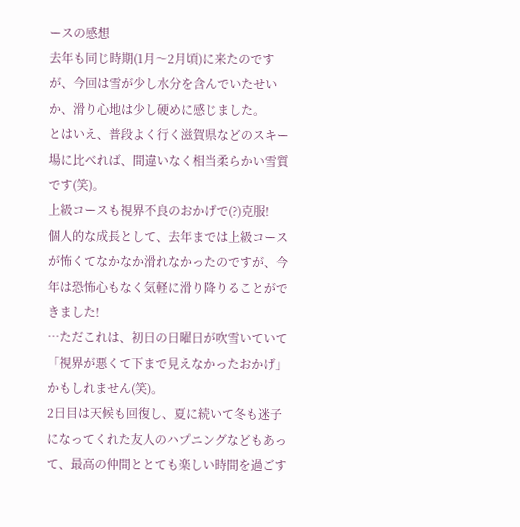ースの感想
去年も同じ時期(1月〜2月頃)に来たのですが、今回は雪が少し水分を含んでいたせいか、滑り心地は少し硬めに感じました。
とはいえ、普段よく行く滋賀県などのスキー場に比べれば、間違いなく相当柔らかい雪質です(笑)。
上級コースも視界不良のおかげで(?)克服!
個人的な成長として、去年までは上級コースが怖くてなかなか滑れなかったのですが、今年は恐怖心もなく気軽に滑り降りることができました!
…ただこれは、初日の日曜日が吹雪いていて「視界が悪くて下まで見えなかったおかげ」かもしれません(笑)。
2日目は天候も回復し、夏に続いて冬も迷子になってくれた友人のハプニングなどもあって、最高の仲間ととても楽しい時間を過ごす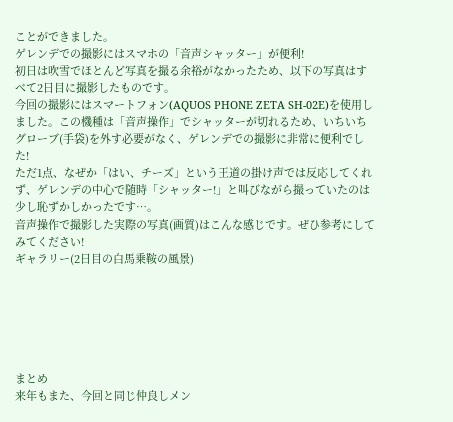ことができました。
ゲレンデでの撮影にはスマホの「音声シャッター」が便利!
初日は吹雪でほとんど写真を撮る余裕がなかったため、以下の写真はすべて2日目に撮影したものです。
今回の撮影にはスマートフォン(AQUOS PHONE ZETA SH-02E)を使用しました。この機種は「音声操作」でシャッターが切れるため、いちいちグローブ(手袋)を外す必要がなく、ゲレンデでの撮影に非常に便利でした!
ただ1点、なぜか「はい、チーズ」という王道の掛け声では反応してくれず、ゲレンデの中心で随時「シャッター!」と叫びながら撮っていたのは少し恥ずかしかったです…。
音声操作で撮影した実際の写真(画質)はこんな感じです。ぜひ参考にしてみてください!
ギャラリー(2日目の白馬乗鞍の風景)






まとめ
来年もまた、今回と同じ仲良しメン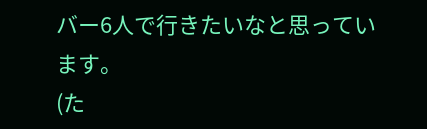バー6人で行きたいなと思っています。
(た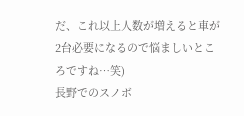だ、これ以上人数が増えると車が2台必要になるので悩ましいところですね…笑)
長野でのスノボ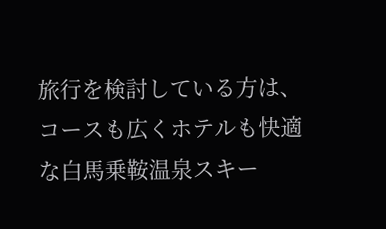旅行を検討している方は、コースも広くホテルも快適な白馬乗鞍温泉スキー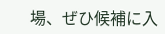場、ぜひ候補に入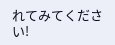れてみてください!